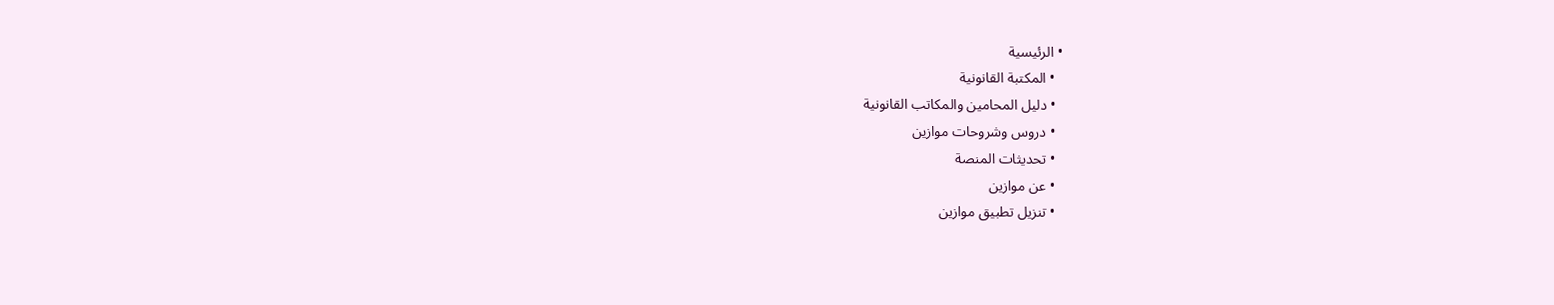• الرئيسية
  • المكتبة القانونية
  • دليل المحامين والمكاتب القانونية
  • دروس وشروحات موازين
  • تحديثات المنصة
  • عن موازين
  • تنزيل تطبيق موازين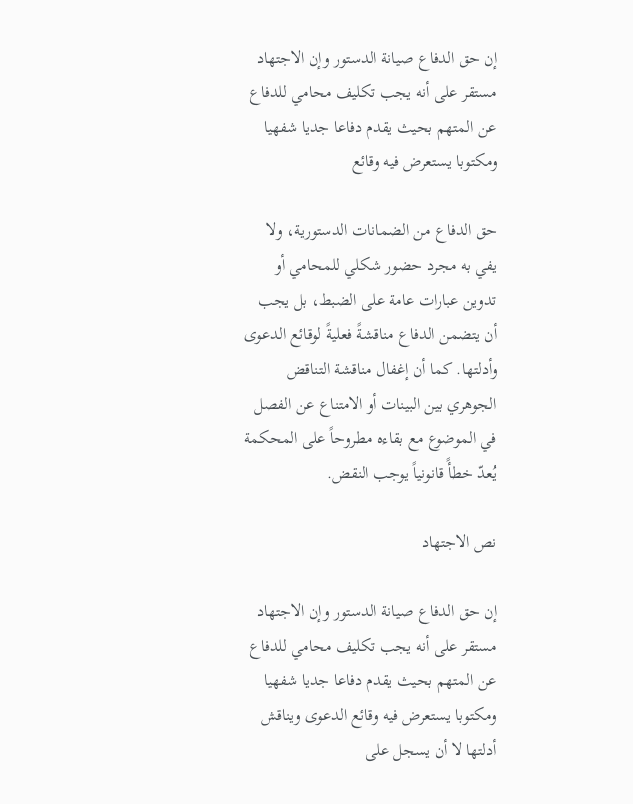إن حق الدفاع صيانة الدستور وإن الاجتهاد مستقر على أنه يجب تكليف محامي للدفاع عن المتهم بحيث يقدم دفاعا جديا شفهيا ومكتوبا يستعرض فيه وقائع

حق الدفاع من الضمانات الدستورية، ولا يفي به مجرد حضور شكلي للمحامي أو تدوين عبارات عامة على الضبط، بل يجب أن يتضمن الدفاع مناقشةً فعليةً لوقائع الدعوى وأدلتها. كما أن إغفال مناقشة التناقض الجوهري بين البينات أو الامتناع عن الفصل في الموضوع مع بقاءه مطروحاً على المحكمة يُعدّ خطأً قانونياً يوجب النقض.

نص الاجتهاد

إن حق الدفاع صيانة الدستور وإن الاجتهاد مستقر على أنه يجب تكليف محامي للدفاع عن المتهم بحيث يقدم دفاعا جديا شفهيا ومكتوبا يستعرض فيه وقائع الدعوى ويناقش أدلتها لا أن يسجل على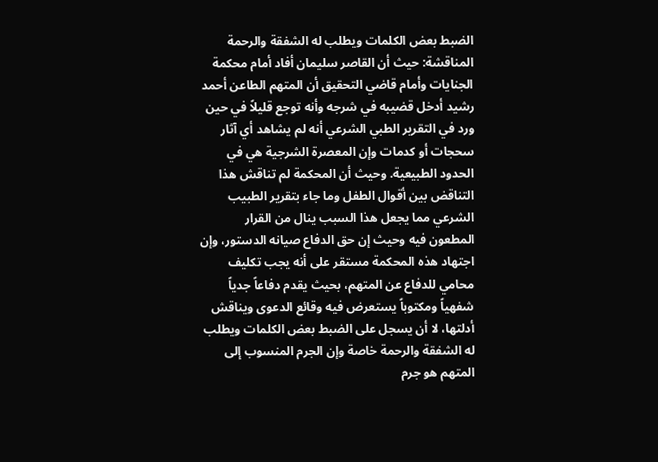الضبط بعض الكلمات ويطلب له الشفقة والرحمة المناقشة: حيث أن القاصر سليمان أفاد أمام محكمة الجنايات وأمام قاضي التحقيق أن المتهم الطاعن أحمد رشيد أدخل قضيبه في شرجه وأنه توجع قليلاً في حين ورد في التقرير الطبي الشرعي أنه لم يشاهد أي آثار سحجات أو كدمات وإن المعصرة الشرجية هي في الحدود الطبيعية. وحيث أن المحكمة لم تناقش هذا التناقض بين أقوال الطفل وما جاء بتقرير الطبيب الشرعي مما يجعل هذا السبب ينال من القرار المطعون فيه وحيث إن حق الدفاع صيانه الدستور، وإن اجتهاد هذه المحكمة مستقر على أنه يجب تكليف محامي للدفاع عن المتهم، بحيث يقدم دفاعاً جدياً شفهياً ومكتوباً يستعرض فيه وقائع الدعوى ويناقش أدلتها، لا أن يسجل على الضبط بعض الكلمات ويطلب له الشفقة والرحمة خاصة وإن الجرم المنسوب إلى المتهم هو جرم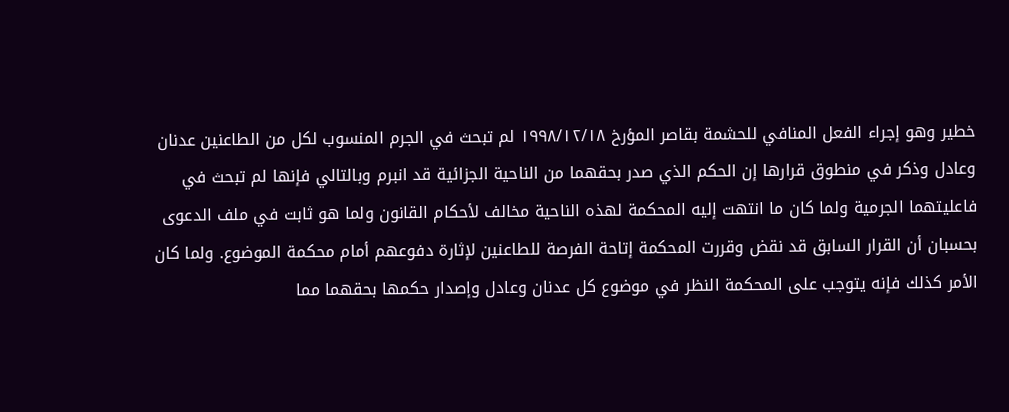خطير وهو إجراء الفعل المنافي للحشمة بقاصر المؤرخ ۱۹۹۸/۱۲/۱۸ لم تبحث في الجرم المنسوب لكل من الطاعنين عدنان وعادل وذكر في منطوق قرارها إن الحكم الذي صدر بحقهما من الناحية الجزائية قد انبرم وبالتالي فإنها لم تبحث في فاعليتهما الجرمية ولما كان ما انتهت إليه المحكمة لهذه الناحية مخالف لأحكام القانون ولما هو ثابت في ملف الدعوى بحسبان أن القرار السابق قد نقض وقررت المحكمة إتاحة الفرصة للطاعنين لإثارة دفوعهم أمام محكمة الموضوع. ولما كان الأمر كذلك فإنه يتوجب على المحكمة النظر في موضوع كل عدنان وعادل وإصدار حكمها بحقهما مما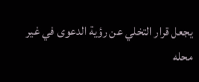يجعل قرار التخلي عن رؤية الدعوى في غير محله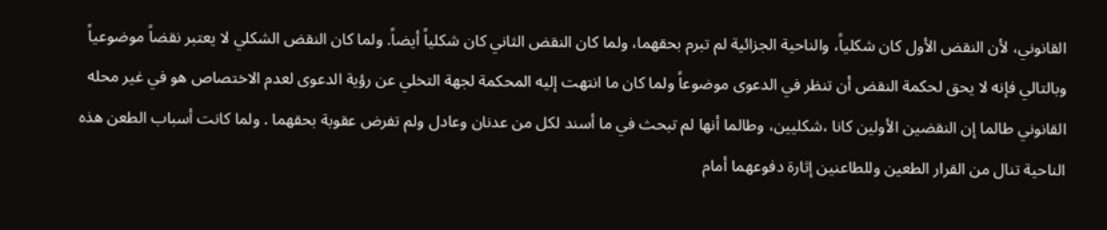القانوني، لأن النقض الأول كان شكلياً، والناحية الجزائية لم تبرم بحقهما، ولما كان النقض الثاني كان شكلياً أيضاً. ولما كان النقض الشكلي لا يعتبر نقضاً موضوعياً وبالتالي فإنه لا يحق لحكمة النقض أن تنظر في الدعوى موضوعاً ولما كان ما انتهت إليه المحكمة لجهة التخلي عن رؤية الدعوى لعدم الاختصاص هو في غير محله القانوني طالما إن النقضين الأولين كانا ،شكليين، وطالما أنها لم تبحث في ما أسند لكل من عدنان وعادل ولم تفرض عقوبة بحقهما . ولما كانت أسباب الطعن هذه الناحية تنال من القرار الطعين وللطاعنين إثارة دفوعهما أمام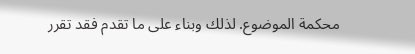محكمة الموضوع. لذلك وبناء على ما تقدم فقد تقرر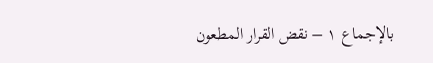بالإجماع ١ – نقض القرار المطعون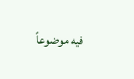فيه موضوعاً